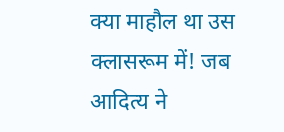क्या माहौल था उस क्लासरूम में! जब आदित्य ने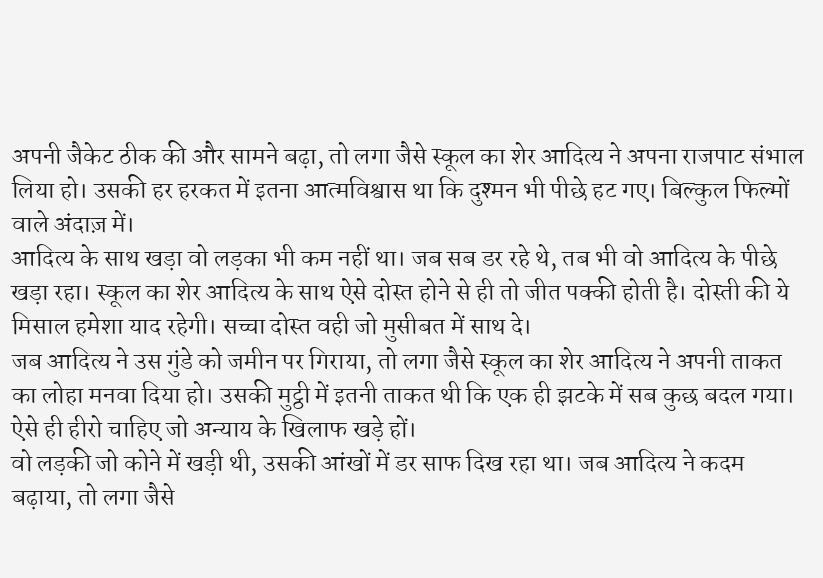अपनी जैकेट ठीक की और सामने बढ़ा, तो लगा जैसे स्कूल का शेर आदित्य ने अपना राजपाट संभाल लिया हो। उसकी हर हरकत में इतना आत्मविश्वास था कि दुश्मन भी पीछे हट गए। बिल्कुल फिल्मों वाले अंदाज़ में।
आदित्य के साथ खड़ा वो लड़का भी कम नहीं था। जब सब डर रहे थे, तब भी वो आदित्य के पीछे खड़ा रहा। स्कूल का शेर आदित्य के साथ ऐसे दोस्त होने से ही तो जीत पक्की होती है। दोस्ती की ये मिसाल हमेशा याद रहेगी। सच्चा दोस्त वही जो मुसीबत में साथ दे।
जब आदित्य ने उस गुंडे को जमीन पर गिराया, तो लगा जैसे स्कूल का शेर आदित्य ने अपनी ताकत का लोहा मनवा दिया हो। उसकी मुट्ठी में इतनी ताकत थी कि एक ही झटके में सब कुछ बदल गया। ऐसे ही हीरो चाहिए जो अन्याय के खिलाफ खड़े हों।
वो लड़की जो कोने में खड़ी थी, उसकी आंखों में डर साफ दिख रहा था। जब आदित्य ने कदम बढ़ाया, तो लगा जैसे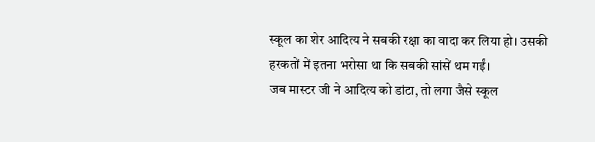स्कूल का शेर आदित्य ने सबकी रक्षा का वादा कर लिया हो। उसकी हरकतों में इतना भरोसा था कि सबकी सांसें थम गईं।
जब मास्टर जी ने आदित्य को डांटा, तो लगा जैसे स्कूल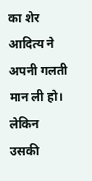का शेर आदित्य ने अपनी गलती मान ली हो। लेकिन उसकी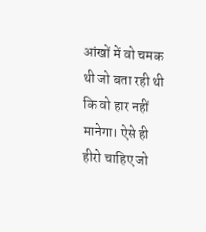आंखों में वो चमक थी जो बता रही थी कि वो हार नहीं मानेगा। ऐसे ही हीरो चाहिए जो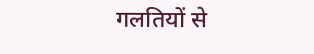गलतियों से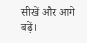सीखें और आगे बढ़ें।